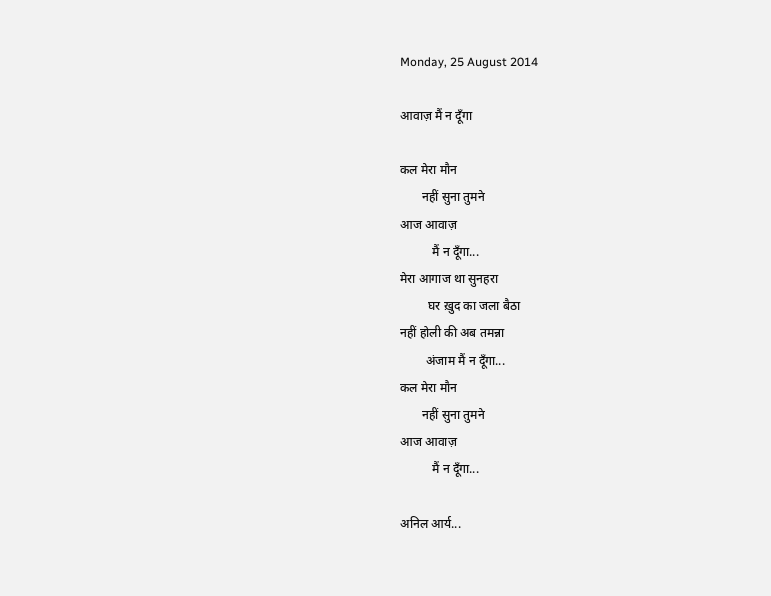Monday, 25 August 2014

आवाज़ मैं न दूँगा

कल मेरा मौन
       नहीं सुना तुमने
आज आवाज़
          मैं न दूँगा...
मेरा आगाज था सुनहरा
         घर ख़ुद का जला बैठा
नहीं होली की अब तमन्ना
        अंजाम मैं न दूँगा...
कल मेरा मौन
       नहीं सुना तुमने
आज आवाज़
          मैं न दूँगा...

अनिल आर्य...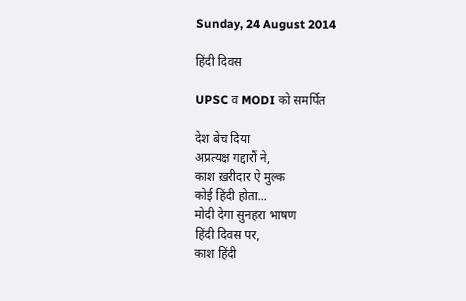Sunday, 24 August 2014

हिंदी दिवस

UPSC व MODI को समर्पित

देश बेच दिया
अप्रत्यक्ष गद्दारौं ने,
काश ख़रीदार ऐ मुल्क
कोई हिंदी होता...
मोदी देगा सुनहरा भाषण
हिंदी दिवस पर,
काश हिंदी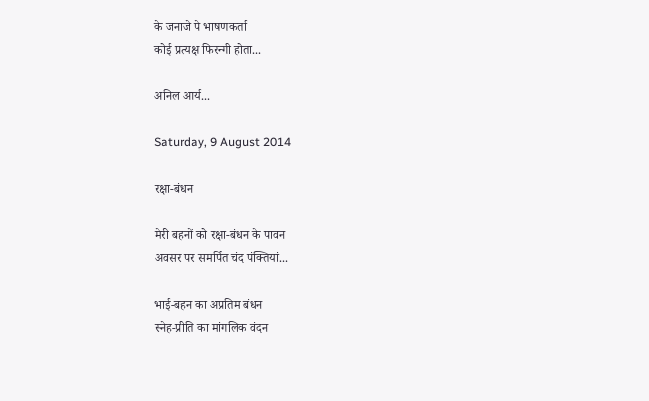के जनाजे पे भाषणकर्ता
कोई प्रत्यक्ष फिरन्गी होता...

अनिल आर्य...

Saturday, 9 August 2014

रक्षा-बंधन

मेरी बहनों को रक्षा-बंधन के पावन
अवसर पर समर्पित चंद पंक्तियां...

भाई-बहन का अप्रतिम बंधन
स्नेह-प्रीति का मांगलिक वंदन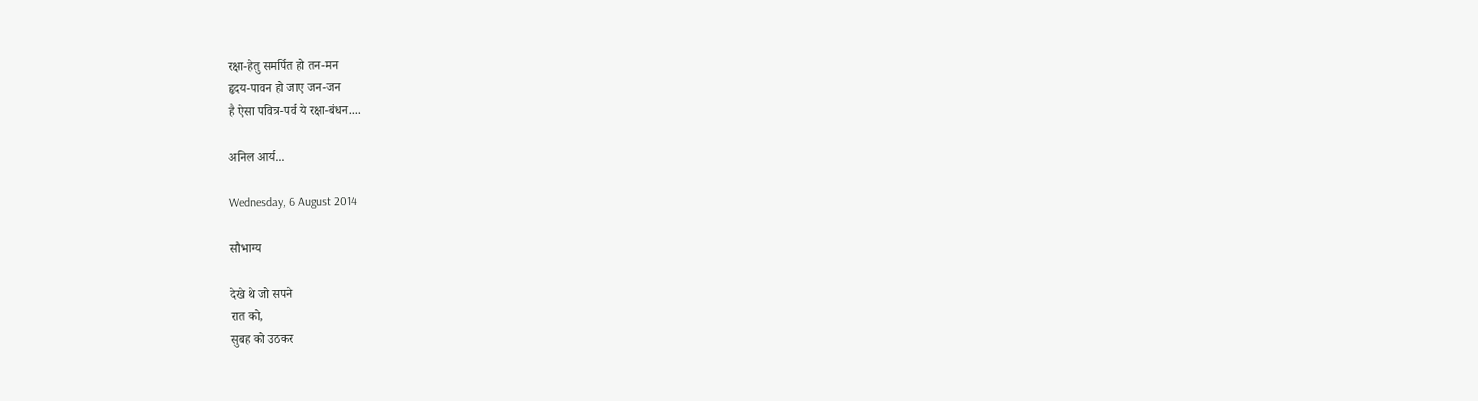रक्षा-हेतु समर्पित हो तन-मन
हृदय-पावन हो जाए जन-जन
है ऐसा पवित्र-पर्व ये रक्षा-बंधन....

अनिल आर्य...

Wednesday, 6 August 2014

सौभाग्य

देखे थे जो सपने
रात को,
सुबह को उठकर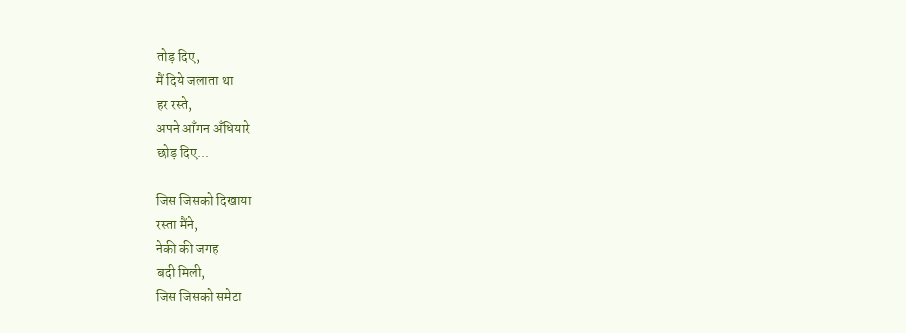तोड़ दिए,
मैं दिये जलाता था
हर रस्ते,
अपने आँगन अँधियारे
छोड़ दिए...

जिस जिसको दिखाया
रस्ता मैंने,
नेकी की जगह
बदी मिली,
जिस जिसको समेटा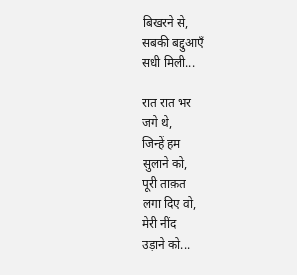बिखरने से,
सबकी बद्दुआएँ
सधी मिली...

रात रात भर
जगे थे,
जिन्हें हम
सुलाने को,
पूरी ताक़त
लगा दिए वो,
मेरी नींद
उड़ाने को...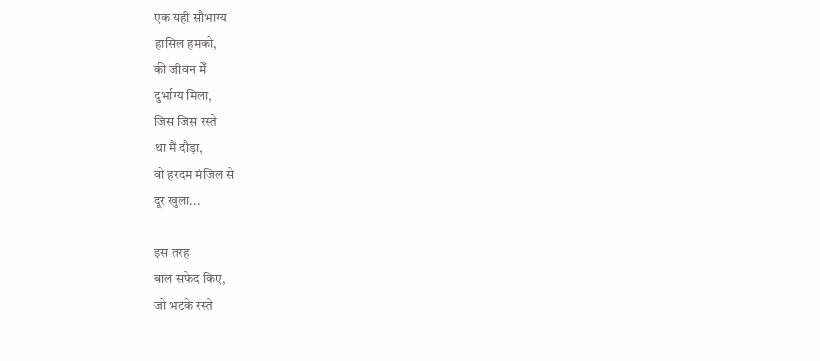एक यही सौभाग्य
हासिल हमको,
की जीवन मेँ
दुर्भाग्य मिला,
जिस जिस रस्ते
था मैं दौड़ा,
वो हरदम मंजिल से
दूर खुला...

इस तरह
बाल सफेद किए,
जो भटके रस्ते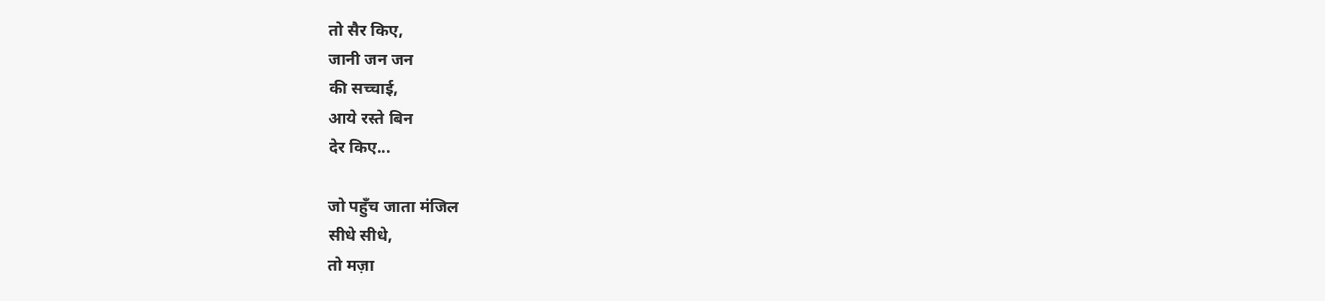तो सैर किए,
जानी जन जन
की सच्चाई,
आये रस्ते बिन
देर किए...

जो पहुँच जाता मंजिल
सीधे सीधे,
तो मज़ा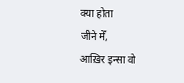क्या होता
जीने मेँ,
आख़िर इन्सा वो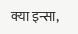क्या इन्सा,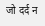जो दर्द न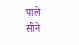पाले
सीने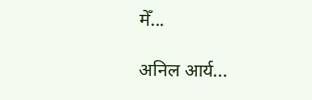मेँ...

अनिल आर्य...